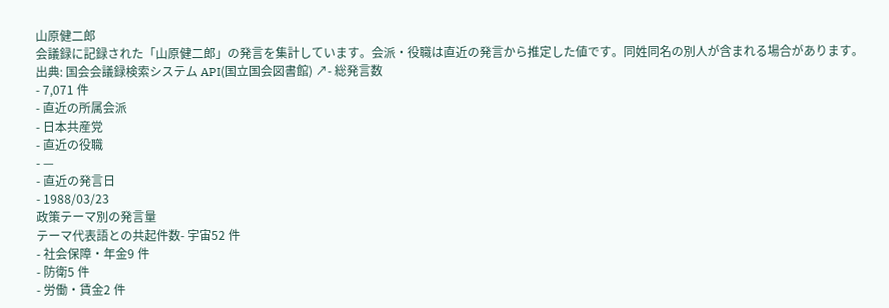山原健二郎
会議録に記録された「山原健二郎」の発言を集計しています。会派・役職は直近の発言から推定した値です。同姓同名の別人が含まれる場合があります。
出典: 国会会議録検索システム API(国立国会図書館) ↗- 総発言数
- 7,071 件
- 直近の所属会派
- 日本共産党
- 直近の役職
- —
- 直近の発言日
- 1988/03/23
政策テーマ別の発言量
テーマ代表語との共起件数- 宇宙52 件
- 社会保障・年金9 件
- 防衛5 件
- 労働・賃金2 件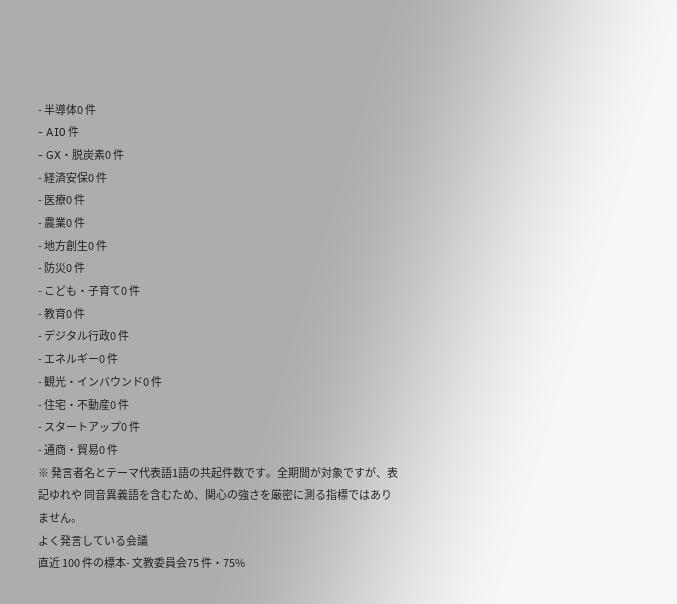- 半導体0 件
- AI0 件
- GX・脱炭素0 件
- 経済安保0 件
- 医療0 件
- 農業0 件
- 地方創生0 件
- 防災0 件
- こども・子育て0 件
- 教育0 件
- デジタル行政0 件
- エネルギー0 件
- 観光・インバウンド0 件
- 住宅・不動産0 件
- スタートアップ0 件
- 通商・貿易0 件
※ 発言者名とテーマ代表語1語の共起件数です。全期間が対象ですが、表記ゆれや 同音異義語を含むため、関心の強さを厳密に測る指標ではありません。
よく発言している会議
直近 100 件の標本- 文教委員会75 件・75%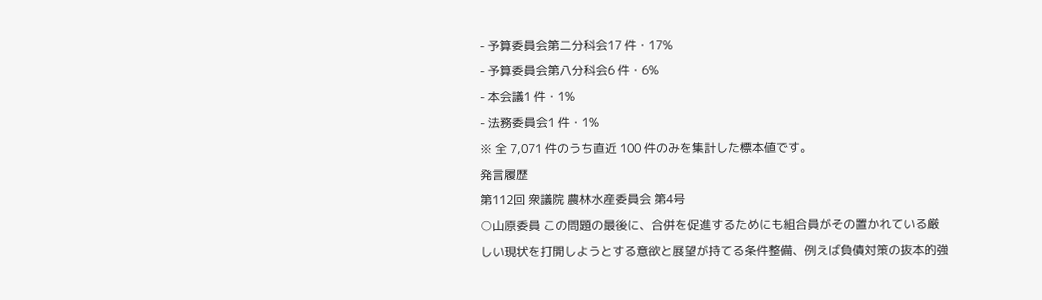- 予算委員会第二分科会17 件・17%
- 予算委員会第八分科会6 件・6%
- 本会議1 件・1%
- 法務委員会1 件・1%
※ 全 7,071 件のうち直近 100 件のみを集計した標本値です。
発言履歴
第112回 衆議院 農林水産委員会 第4号
○山原委員 この問題の最後に、合併を促進するためにも組合員がその置かれている厳しい現状を打開しようとする意欲と展望が持てる条件整備、例えば負債対策の抜本的強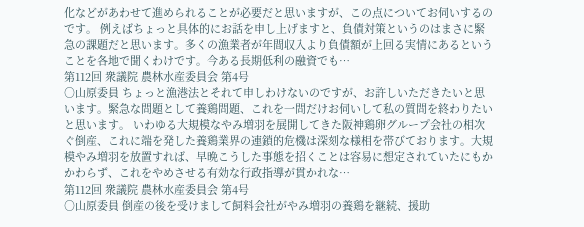化などがあわせて進められることが必要だと思いますが、この点についてお伺いするのです。 例えばちょっと具体的にお話を申し上げますと、負債対策というのはまさに緊急の課題だと思います。多くの漁業者が年間収入より負債額が上回る実情にあるということを各地で聞くわけです。今ある長期低利の融資でも…
第112回 衆議院 農林水産委員会 第4号
○山原委員 ちょっと漁港法とそれて申しわけないのですが、お許しいただきたいと思います。緊急な問題として養鶏問題、これを一問だけお伺いして私の質問を終わりたいと思います。 いわゆる大規模なやみ増羽を展開してきた阪神鶏卵グループ会社の相次ぐ倒産、これに端を発した養鶏業界の連鎖的危機は深刻な様相を帯びております。大規模やみ増羽を放置すれば、早晩こうした事態を招くことは容易に想定されていたにもかかわらず、これをやめさせる有効な行政指導が貫かれな…
第112回 衆議院 農林水産委員会 第4号
○山原委員 倒産の後を受けまして飼料会社がやみ増羽の養鶏を継続、援助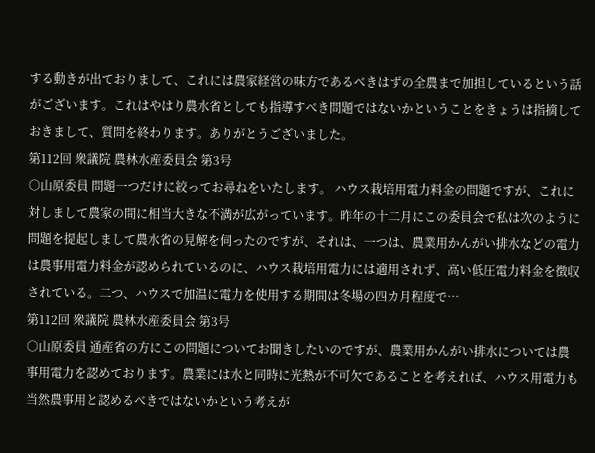する動きが出ておりまして、これには農家経営の味方であるべきはずの全農まで加担しているという話がございます。これはやはり農水省としても指導すべき問題ではないかということをきょうは指摘しておきまして、質問を終わります。ありがとうございました。
第112回 衆議院 農林水産委員会 第3号
○山原委員 問題一つだけに絞ってお尋ねをいたします。 ハウス栽培用電力料金の問題ですが、これに対しまして農家の間に相当大きな不満が広がっています。昨年の十二月にこの委員会で私は次のように問題を提起しまして農水省の見解を伺ったのですが、それは、一つは、農業用かんがい排水などの電力は農事用電力料金が認められているのに、ハウス栽培用電力には適用されず、高い低圧電力料金を徴収されている。二つ、ハウスで加温に電力を使用する期間は冬場の四カ月程度で…
第112回 衆議院 農林水産委員会 第3号
○山原委員 通産省の方にこの問題についてお聞きしたいのですが、農業用かんがい排水については農事用電力を認めております。農業には水と同時に光熱が不可欠であることを考えれば、ハウス用電力も当然農事用と認めるべきではないかという考えが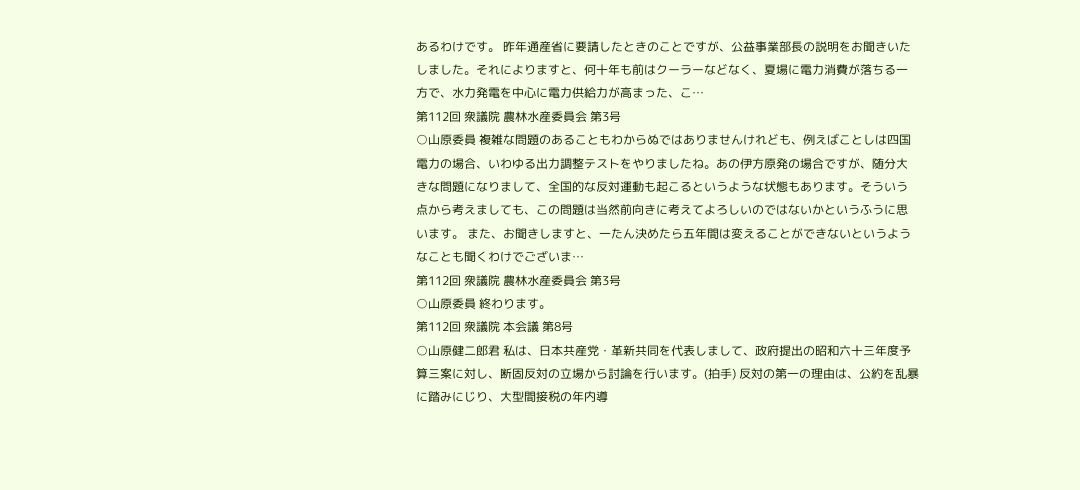あるわけです。 昨年通産省に要請したときのことですが、公益事業部長の説明をお聞きいたしました。それによりますと、何十年も前はクーラーなどなく、夏場に電力消費が落ちる一方で、水力発電を中心に電力供給力が高まった、こ…
第112回 衆議院 農林水産委員会 第3号
○山原委員 複雑な問題のあることもわからぬではありませんけれども、例えばことしは四国電力の場合、いわゆる出力調整テストをやりましたね。あの伊方原発の場合ですが、随分大きな問題になりまして、全国的な反対運動も起こるというような状態もあります。そういう点から考えましても、この問題は当然前向きに考えてよろしいのではないかというふうに思います。 また、お聞きしますと、一たん決めたら五年間は変えることができないというようなことも聞くわけでございま…
第112回 衆議院 農林水産委員会 第3号
○山原委員 終わります。
第112回 衆議院 本会議 第8号
○山原健二郎君 私は、日本共産党・革新共同を代表しまして、政府提出の昭和六十三年度予算三案に対し、断固反対の立場から討論を行います。(拍手) 反対の第一の理由は、公約を乱暴に踏みにじり、大型間接税の年内導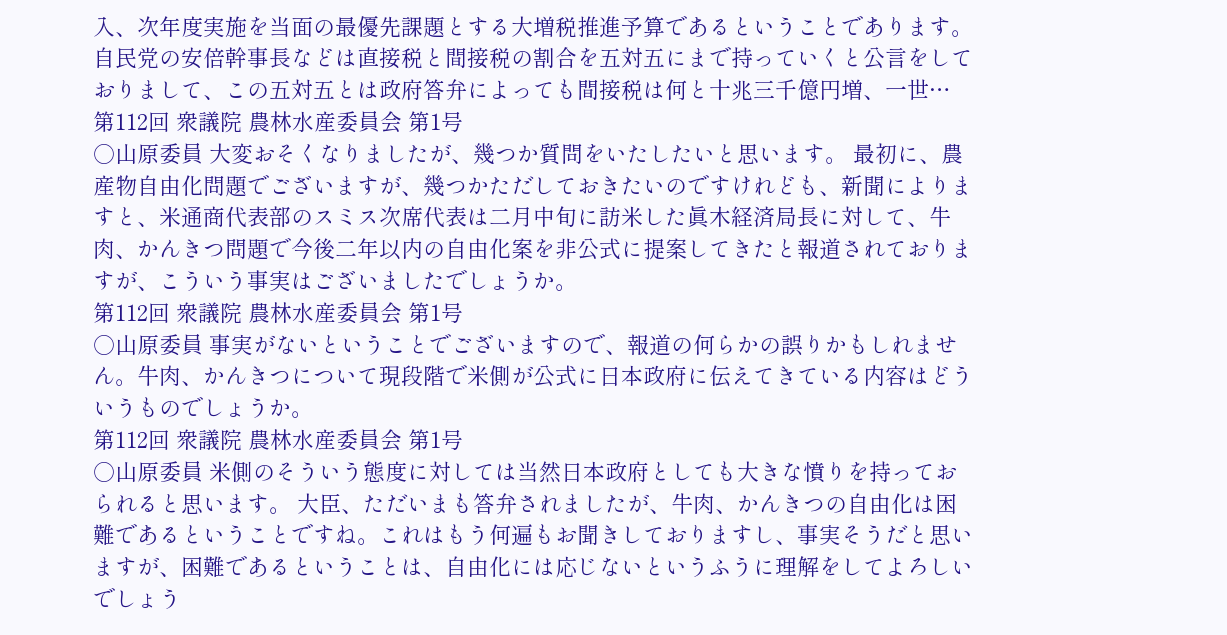入、次年度実施を当面の最優先課題とする大増税推進予算であるということであります。自民党の安倍幹事長などは直接税と間接税の割合を五対五にまで持っていくと公言をしておりまして、この五対五とは政府答弁によっても間接税は何と十兆三千億円増、一世…
第112回 衆議院 農林水産委員会 第1号
○山原委員 大変おそくなりましたが、幾つか質問をいたしたいと思います。 最初に、農産物自由化問題でございますが、幾つかただしておきたいのですけれども、新聞によりますと、米通商代表部のスミス次席代表は二月中旬に訪米した眞木経済局長に対して、牛肉、かんきつ問題で今後二年以内の自由化案を非公式に提案してきたと報道されておりますが、こういう事実はございましたでしょうか。
第112回 衆議院 農林水産委員会 第1号
○山原委員 事実がないということでございますので、報道の何らかの誤りかもしれません。牛肉、かんきつについて現段階で米側が公式に日本政府に伝えてきている内容はどういうものでしょうか。
第112回 衆議院 農林水産委員会 第1号
○山原委員 米側のそういう態度に対しては当然日本政府としても大きな憤りを持っておられると思います。 大臣、ただいまも答弁されましたが、牛肉、かんきつの自由化は困難であるということですね。これはもう何遍もお聞きしておりますし、事実そうだと思いますが、困難であるということは、自由化には応じないというふうに理解をしてよろしいでしょう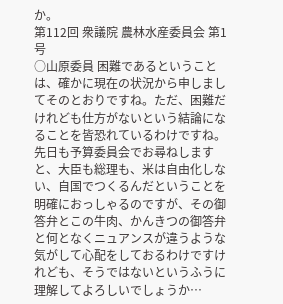か。
第112回 衆議院 農林水産委員会 第1号
○山原委員 困難であるということは、確かに現在の状況から申しましてそのとおりですね。ただ、困難だけれども仕方がないという結論になることを皆恐れているわけですね。先日も予算委員会でお尋ねしますと、大臣も総理も、米は自由化しない、自国でつくるんだということを明確におっしゃるのですが、その御答弁とこの牛肉、かんきつの御答弁と何となくニュアンスが違うような気がして心配をしておるわけですけれども、そうではないというふうに理解してよろしいでしょうか…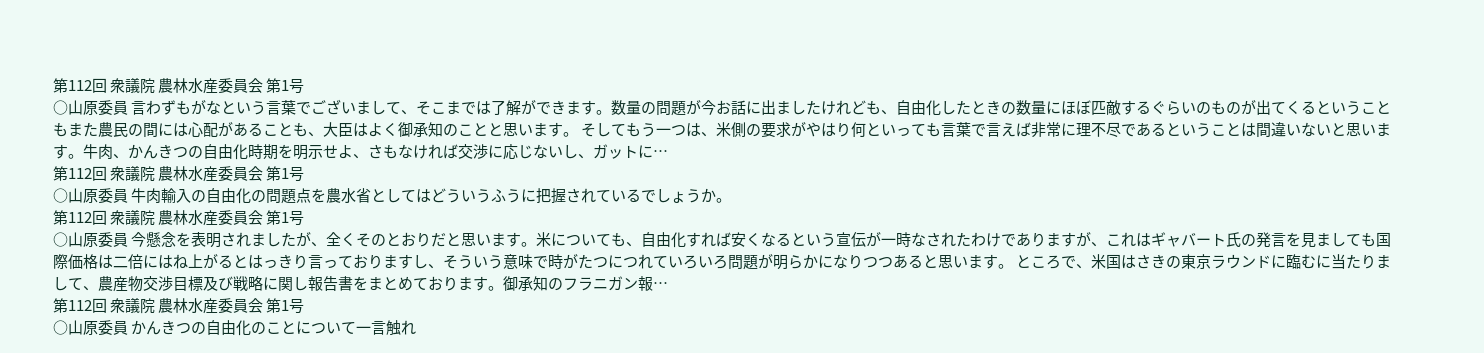第112回 衆議院 農林水産委員会 第1号
○山原委員 言わずもがなという言葉でございまして、そこまでは了解ができます。数量の問題が今お話に出ましたけれども、自由化したときの数量にほぼ匹敵するぐらいのものが出てくるということもまた農民の間には心配があることも、大臣はよく御承知のことと思います。 そしてもう一つは、米側の要求がやはり何といっても言葉で言えば非常に理不尽であるということは間違いないと思います。牛肉、かんきつの自由化時期を明示せよ、さもなければ交渉に応じないし、ガットに…
第112回 衆議院 農林水産委員会 第1号
○山原委員 牛肉輸入の自由化の問題点を農水省としてはどういうふうに把握されているでしょうか。
第112回 衆議院 農林水産委員会 第1号
○山原委員 今懸念を表明されましたが、全くそのとおりだと思います。米についても、自由化すれば安くなるという宣伝が一時なされたわけでありますが、これはギャバート氏の発言を見ましても国際価格は二倍にはね上がるとはっきり言っておりますし、そういう意味で時がたつにつれていろいろ問題が明らかになりつつあると思います。 ところで、米国はさきの東京ラウンドに臨むに当たりまして、農産物交渉目標及び戦略に関し報告書をまとめております。御承知のフラニガン報…
第112回 衆議院 農林水産委員会 第1号
○山原委員 かんきつの自由化のことについて一言触れ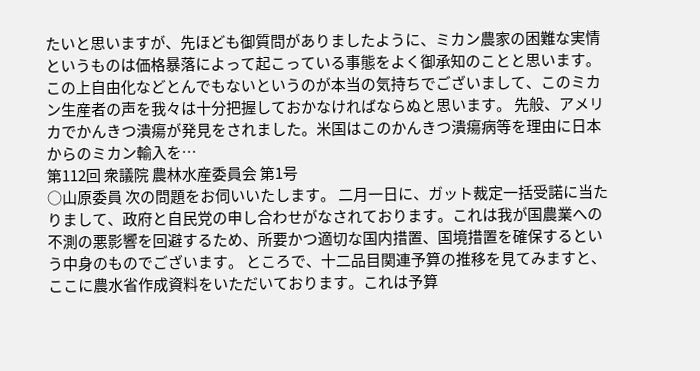たいと思いますが、先ほども御質問がありましたように、ミカン農家の困難な実情というものは価格暴落によって起こっている事態をよく御承知のことと思います。この上自由化などとんでもないというのが本当の気持ちでございまして、このミカン生産者の声を我々は十分把握しておかなければならぬと思います。 先般、アメリカでかんきつ潰瘍が発見をされました。米国はこのかんきつ潰瘍病等を理由に日本からのミカン輸入を…
第112回 衆議院 農林水産委員会 第1号
○山原委員 次の問題をお伺いいたします。 二月一日に、ガット裁定一括受諾に当たりまして、政府と自民党の申し合わせがなされております。これは我が国農業への不測の悪影響を回避するため、所要かつ適切な国内措置、国境措置を確保するという中身のものでございます。 ところで、十二品目関連予算の推移を見てみますと、ここに農水省作成資料をいただいております。これは予算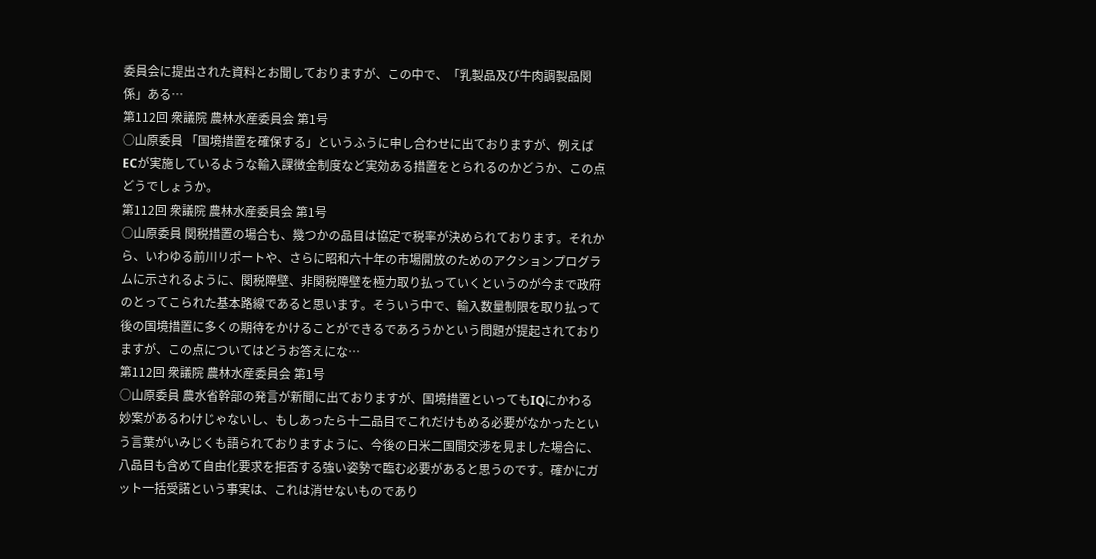委員会に提出された資料とお聞しておりますが、この中で、「乳製品及び牛肉調製品関係」ある…
第112回 衆議院 農林水産委員会 第1号
○山原委員 「国境措置を確保する」というふうに申し合わせに出ておりますが、例えばECが実施しているような輸入課徴金制度など実効ある措置をとられるのかどうか、この点どうでしょうか。
第112回 衆議院 農林水産委員会 第1号
○山原委員 関税措置の場合も、幾つかの品目は協定で税率が決められております。それから、いわゆる前川リポートや、さらに昭和六十年の市場開放のためのアクションプログラムに示されるように、関税障壁、非関税障壁を極力取り払っていくというのが今まで政府のとってこられた基本路線であると思います。そういう中で、輸入数量制限を取り払って後の国境措置に多くの期待をかけることができるであろうかという問題が提起されておりますが、この点についてはどうお答えにな…
第112回 衆議院 農林水産委員会 第1号
○山原委員 農水省幹部の発言が新聞に出ておりますが、国境措置といってもIQにかわる妙案があるわけじゃないし、もしあったら十二品目でこれだけもめる必要がなかったという言葉がいみじくも語られておりますように、今後の日米二国間交渉を見ました場合に、八品目も含めて自由化要求を拒否する強い姿勢で臨む必要があると思うのです。確かにガット一括受諾という事実は、これは消せないものであり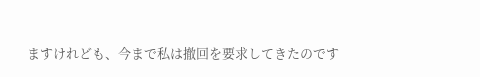ますけれども、今まで私は撤回を要求してきたのです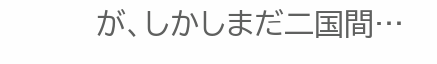が、しかしまだ二国間…